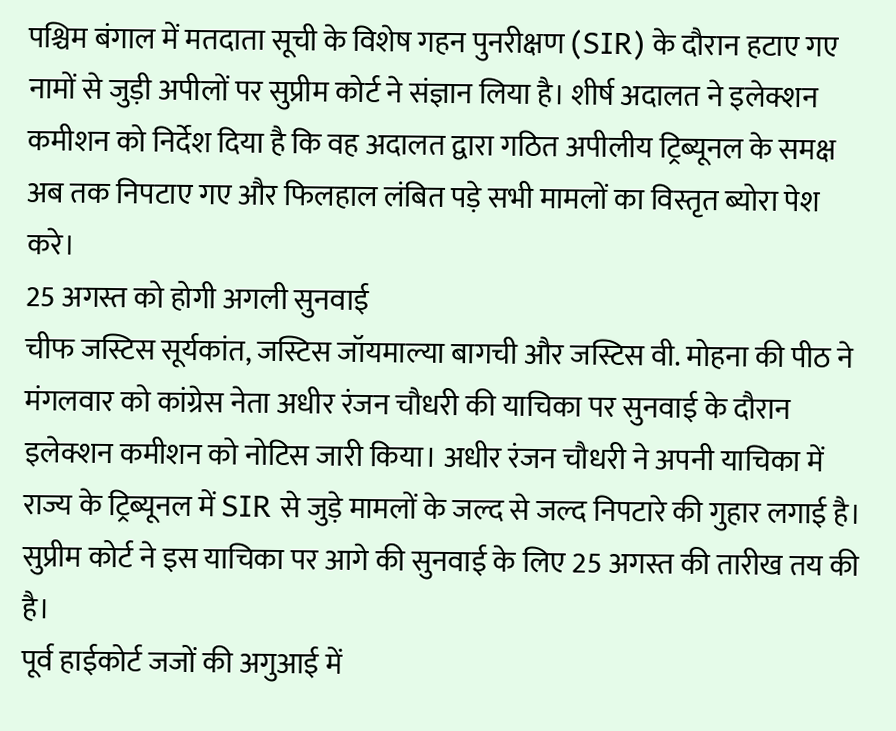पश्चिम बंगाल में मतदाता सूची के विशेष गहन पुनरीक्षण (SIR) के दौरान हटाए गए नामों से जुड़ी अपीलों पर सुप्रीम कोर्ट ने संज्ञान लिया है। शीर्ष अदालत ने इलेक्शन कमीशन को निर्देश दिया है कि वह अदालत द्वारा गठित अपीलीय ट्रिब्यूनल के समक्ष अब तक निपटाए गए और फिलहाल लंबित पड़े सभी मामलों का विस्तृत ब्योरा पेश करे।
25 अगस्त को होगी अगली सुनवाई
चीफ जस्टिस सूर्यकांत, जस्टिस जॉयमाल्या बागची और जस्टिस वी. मोहना की पीठ ने मंगलवार को कांग्रेस नेता अधीर रंजन चौधरी की याचिका पर सुनवाई के दौरान इलेक्शन कमीशन को नोटिस जारी किया। अधीर रंजन चौधरी ने अपनी याचिका में राज्य के ट्रिब्यूनल में SIR से जुड़े मामलों के जल्द से जल्द निपटारे की गुहार लगाई है। सुप्रीम कोर्ट ने इस याचिका पर आगे की सुनवाई के लिए 25 अगस्त की तारीख तय की है।
पूर्व हाईकोर्ट जजों की अगुआई में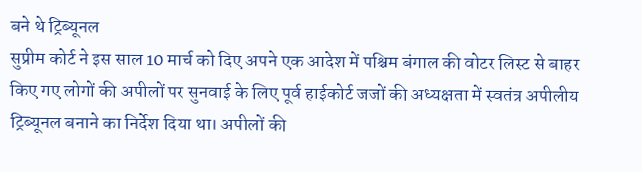बने थे ट्रिब्यूनल
सुप्रीम कोर्ट ने इस साल 10 मार्च को दिए अपने एक आदेश में पश्चिम बंगाल की वोटर लिस्ट से बाहर किए गए लोगों की अपीलों पर सुनवाई के लिए पूर्व हाईकोर्ट जजों की अध्यक्षता में स्वतंत्र अपीलीय ट्रिब्यूनल बनाने का निर्देश दिया था। अपीलों की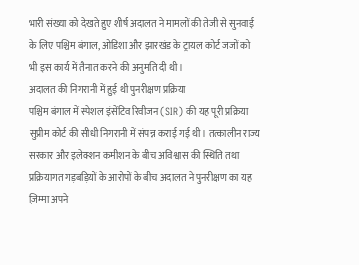भारी संख्या को देखते हुए शीर्ष अदालत ने मामलों की तेजी से सुनवाई के लिए पश्चिम बंगाल, ओडिशा और झारखंड के ट्रायल कोर्ट जजों को भी इस कार्य में तैनात करने की अनुमति दी थी।
अदालत की निगरानी में हुई थी पुनरीक्षण प्रक्रिया
पश्चिम बंगाल में स्पेशल इंसेंटिव रिवीजन (SIR) की यह पूरी प्रक्रिया सुप्रीम कोर्ट की सीधी निगरानी में संपन्न कराई गई थी। तत्कालीन राज्य सरकार और इलेक्शन कमीशन के बीच अविश्वास की स्थिति तथा प्रक्रियागत गड़बड़ियों के आरोपों के बीच अदालत ने पुनरीक्षण का यह ज़िम्मा अपने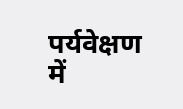पर्यवेक्षण में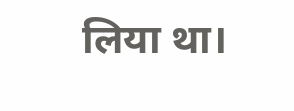लिया था।